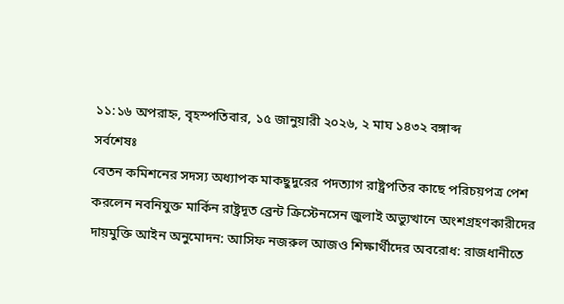১১:১৬ অপরাহ্ন, বৃহস্পতিবার, ১৫ জানুয়ারী ২০২৬, ২ মাঘ ১৪৩২ বঙ্গাব্দ
সর্বশেষঃ
বেতন কমিশনের সদস্য অধ্যাপক মাকছুদুরের পদত্যাগ রাষ্ট্রপতির কাছে পরিচয়পত্র পেশ করলেন নবনিযুক্ত মার্কিন রাষ্ট্রদূত ব্রেন্ট ক্রিস্টেনসেন জুলাই অভ্যুত্থানে অংশগ্রহণকারীদের দায়মুক্তি আইন অনুমোদন: আসিফ নজরুল আজও শিক্ষার্থীদের অবরোধ: রাজধানীতে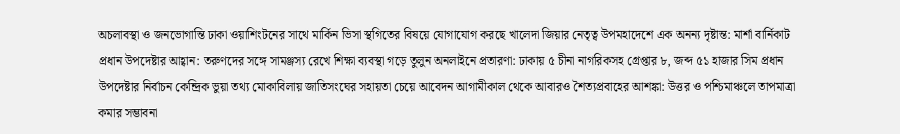অচলাবস্থা ও জনভোগান্তি ঢাকা ওয়াশিংটনের সাথে মার্কিন ভিসা স্থগিতের বিষয়ে যোগাযোগ করছে খালেদা জিয়ার নেতৃত্ব উপমহাদেশে এক অনন্য দৃষ্টান্ত: মার্শা বার্নিকাট প্রধান উপদেষ্টার আহ্বান: তরুণদের সঙ্গে সামঞ্জস্য রেখে শিক্ষা ব্যবস্থা গড়ে তুলুন অনলাইনে প্রতারণা: ঢাকায় ৫ চীনা নাগরিকসহ গ্রেপ্তার ৮, জব্দ ৫১ হাজার সিম প্রধান উপদেষ্টার নির্বাচন কেন্দ্রিক ভুয়া তথ্য মোকাবিলায় জাতিসংঘের সহায়তা চেয়ে আবেদন আগামীকাল থেকে আবারও শৈত্যপ্রবাহের আশঙ্কা: উত্তর ও পশ্চিমাঞ্চলে তাপমাত্রা কমার সম্ভাবনা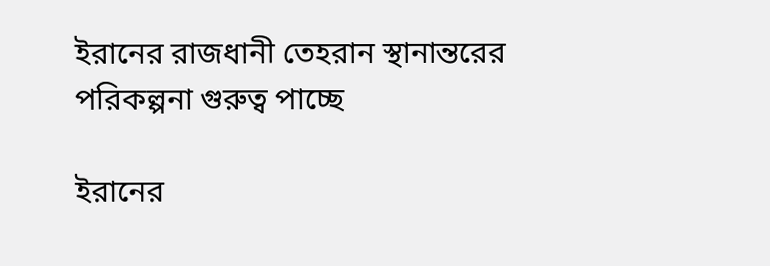ইরানের রাজধানী তেহরান স্থানান্তরের পরিকল্পনা গুরুত্ব পাচ্ছে

ইরানের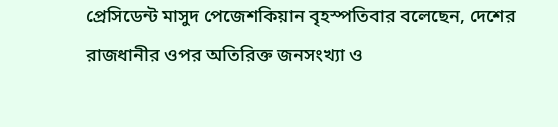প্রেসিডেন্ট মাসুদ পেজেশকিয়ান বৃহস্পতিবার বলেছেন, দেশের রাজধানীর ওপর অতিরিক্ত জনসংখ্যা ও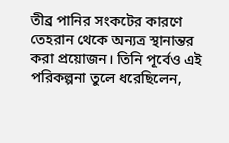তীব্র পানির সংকটের কারণে তেহরান থেকে অন্যত্র স্থানান্তর করা প্রয়োজন। তিনি পূর্বেও এই পরিকল্পনা তুলে ধরেছিলেন,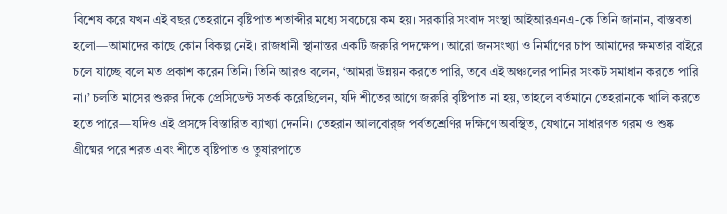বিশেষ করে যখন এই বছর তেহরানে বৃষ্টিপাত শতাব্দীর মধ্যে সবচেয়ে কম হয়। সরকারি সংবাদ সংস্থা আইআরএনএ-কে তিনি জানান, বাস্তবতা হলো—আমাদের কাছে কোন বিকল্প নেই। রাজধানী স্থানান্তর একটি জরুরি পদক্ষেপ। আরো জনসংখ্যা ও নির্মাণের চাপ আমাদের ক্ষমতার বাইরে চলে যাচ্ছে বলে মত প্রকাশ করেন তিনি। তিনি আরও বলেন, ‘আমরা উন্নয়ন করতে পারি, তবে এই অঞ্চলের পানির সংকট সমাধান করতে পারি না।’ চলতি মাসের শুরুর দিকে প্রেসিডেন্ট সতর্ক করেছিলেন, যদি শীতের আগে জরুরি বৃষ্টিপাত না হয়, তাহলে বর্তমানে তেহরানকে খালি করতে হতে পারে—যদিও এই প্রসঙ্গে বিস্তারিত ব্যাখ্যা দেননি। তেহরান আলবোর্‌জ পর্বতশ্রেণির দক্ষিণে অবস্থিত, যেখানে সাধারণত গরম ও শুষ্ক গ্রীষ্মের পরে শরত এবং শীতে বৃষ্টিপাত ও তুষারপাতে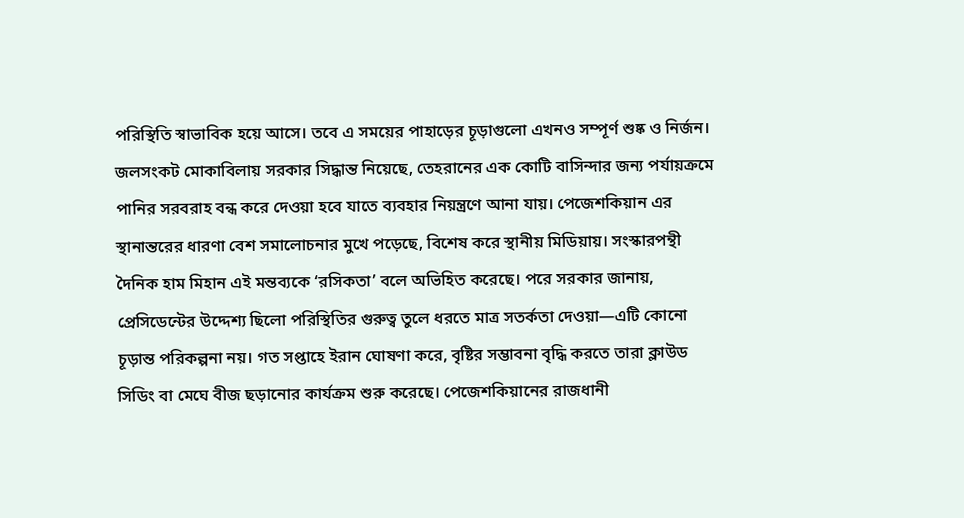পরিস্থিতি স্বাভাবিক হয়ে আসে। তবে এ সময়ের পাহাড়ের চূড়াগুলো এখনও সম্পূর্ণ শুষ্ক ও নির্জন। জলসংকট মোকাবিলায় সরকার সিদ্ধান্ত নিয়েছে, তেহরানের এক কোটি বাসিন্দার জন্য পর্যায়ক্রমে পানির সরবরাহ বন্ধ করে দেওয়া হবে যাতে ব্যবহার নিয়ন্ত্রণে আনা যায়। পেজেশকিয়ান এর স্থানান্তরের ধারণা বেশ সমালোচনার মুখে পড়েছে, বিশেষ করে স্থানীয় মিডিয়ায়। সংস্কারপন্থী দৈনিক হাম মিহান এই মন্তব্যকে ‘রসিকতা’ বলে অভিহিত করেছে। পরে সরকার জানায়, প্রেসিডেন্টের উদ্দেশ্য ছিলো পরিস্থিতির গুরুত্ব তুলে ধরতে মাত্র সতর্কতা দেওয়া—এটি কোনো চূড়ান্ত পরিকল্পনা নয়। গত সপ্তাহে ইরান ঘোষণা করে, বৃষ্টির সম্ভাবনা বৃদ্ধি করতে তারা ক্লাউড সিডিং বা মেঘে বীজ ছড়ানোর কার্যক্রম শুরু করেছে। পেজেশকিয়ানের রাজধানী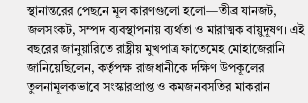স্থানান্তরের পেছনে মূল কারণগুলো হলো—তীব্র যানজট, জলসংকট, সম্পদ ব্যবস্থাপনায় ব্যর্থতা ও মারাত্মক বায়ুদূষণ। এই বছরের জানুয়ারিতে রাষ্ট্রীয় মুখপাত্র ফাতেমেহ মোহাজেরানি জানিয়েছিলেন, কর্তৃপক্ষ রাজধানীকে দক্ষিণ উপকূলের তুলনামূলকভাবে সংস্কারপ্রাপ্ত ও কমজনবসতির মাকরান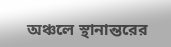অঞ্চলে স্থানান্তরের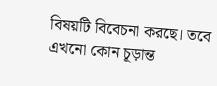বিষয়টি বিবেচনা করছে। তবে এখনো কোন চূড়ান্ত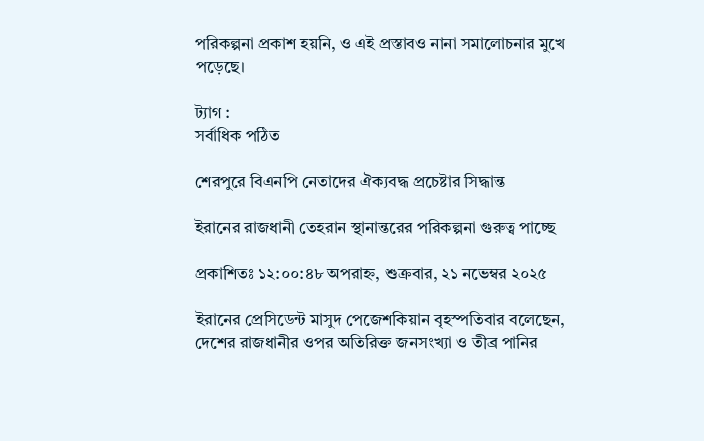পরিকল্পনা প্রকাশ হয়নি, ও এই প্রস্তাবও নানা সমালোচনার মুখে পড়েছে।

ট্যাগ :
সর্বাধিক পঠিত

শেরপুরে বিএনপি নেতাদের ঐক্যবদ্ধ প্রচেষ্টার সিদ্ধান্ত

ইরানের রাজধানী তেহরান স্থানান্তরের পরিকল্পনা গুরুত্ব পাচ্ছে

প্রকাশিতঃ ১২:০০:৪৮ অপরাহ্ন, শুক্রবার, ২১ নভেম্বর ২০২৫

ইরানের প্রেসিডেন্ট মাসুদ পেজেশকিয়ান বৃহস্পতিবার বলেছেন, দেশের রাজধানীর ওপর অতিরিক্ত জনসংখ্যা ও তীব্র পানির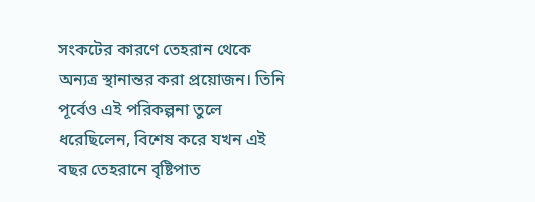সংকটের কারণে তেহরান থেকে অন্যত্র স্থানান্তর করা প্রয়োজন। তিনি পূর্বেও এই পরিকল্পনা তুলে ধরেছিলেন, বিশেষ করে যখন এই বছর তেহরানে বৃষ্টিপাত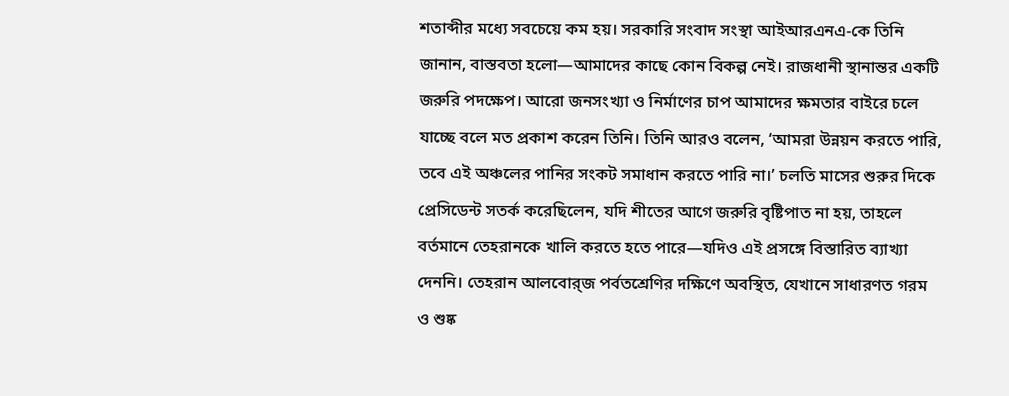শতাব্দীর মধ্যে সবচেয়ে কম হয়। সরকারি সংবাদ সংস্থা আইআরএনএ-কে তিনি জানান, বাস্তবতা হলো—আমাদের কাছে কোন বিকল্প নেই। রাজধানী স্থানান্তর একটি জরুরি পদক্ষেপ। আরো জনসংখ্যা ও নির্মাণের চাপ আমাদের ক্ষমতার বাইরে চলে যাচ্ছে বলে মত প্রকাশ করেন তিনি। তিনি আরও বলেন, ‘আমরা উন্নয়ন করতে পারি, তবে এই অঞ্চলের পানির সংকট সমাধান করতে পারি না।’ চলতি মাসের শুরুর দিকে প্রেসিডেন্ট সতর্ক করেছিলেন, যদি শীতের আগে জরুরি বৃষ্টিপাত না হয়, তাহলে বর্তমানে তেহরানকে খালি করতে হতে পারে—যদিও এই প্রসঙ্গে বিস্তারিত ব্যাখ্যা দেননি। তেহরান আলবোর্‌জ পর্বতশ্রেণির দক্ষিণে অবস্থিত, যেখানে সাধারণত গরম ও শুষ্ক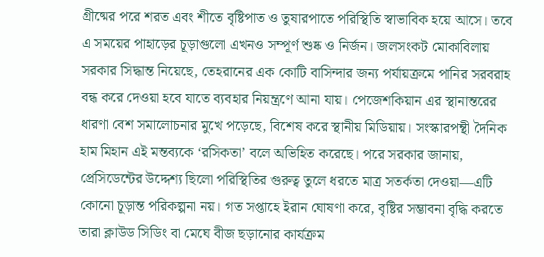গ্রীষ্মের পরে শরত এবং শীতে বৃষ্টিপাত ও তুষারপাতে পরিস্থিতি স্বাভাবিক হয়ে আসে। তবে এ সময়ের পাহাড়ের চূড়াগুলো এখনও সম্পূর্ণ শুষ্ক ও নির্জন। জলসংকট মোকাবিলায় সরকার সিদ্ধান্ত নিয়েছে, তেহরানের এক কোটি বাসিন্দার জন্য পর্যায়ক্রমে পানির সরবরাহ বন্ধ করে দেওয়া হবে যাতে ব্যবহার নিয়ন্ত্রণে আনা যায়। পেজেশকিয়ান এর স্থানান্তরের ধারণা বেশ সমালোচনার মুখে পড়েছে, বিশেষ করে স্থানীয় মিডিয়ায়। সংস্কারপন্থী দৈনিক হাম মিহান এই মন্তব্যকে ‘রসিকতা’ বলে অভিহিত করেছে। পরে সরকার জানায়, প্রেসিডেন্টের উদ্দেশ্য ছিলো পরিস্থিতির গুরুত্ব তুলে ধরতে মাত্র সতর্কতা দেওয়া—এটি কোনো চূড়ান্ত পরিকল্পনা নয়। গত সপ্তাহে ইরান ঘোষণা করে, বৃষ্টির সম্ভাবনা বৃদ্ধি করতে তারা ক্লাউড সিডিং বা মেঘে বীজ ছড়ানোর কার্যক্রম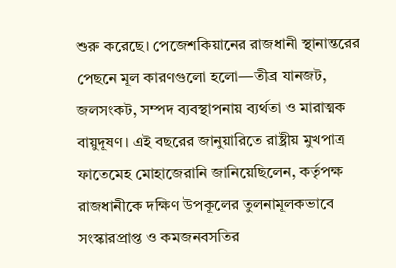শুরু করেছে। পেজেশকিয়ানের রাজধানী স্থানান্তরের পেছনে মূল কারণগুলো হলো—তীব্র যানজট, জলসংকট, সম্পদ ব্যবস্থাপনায় ব্যর্থতা ও মারাত্মক বায়ুদূষণ। এই বছরের জানুয়ারিতে রাষ্ট্রীয় মুখপাত্র ফাতেমেহ মোহাজেরানি জানিয়েছিলেন, কর্তৃপক্ষ রাজধানীকে দক্ষিণ উপকূলের তুলনামূলকভাবে সংস্কারপ্রাপ্ত ও কমজনবসতির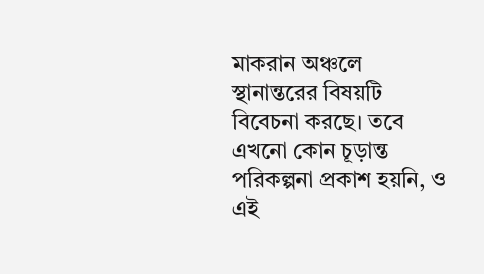মাকরান অঞ্চলে স্থানান্তরের বিষয়টি বিবেচনা করছে। তবে এখনো কোন চূড়ান্ত পরিকল্পনা প্রকাশ হয়নি, ও এই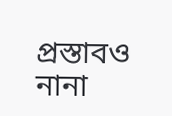প্রস্তাবও নানা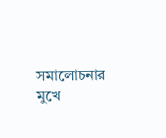সমালোচনার মুখে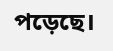পড়েছে।